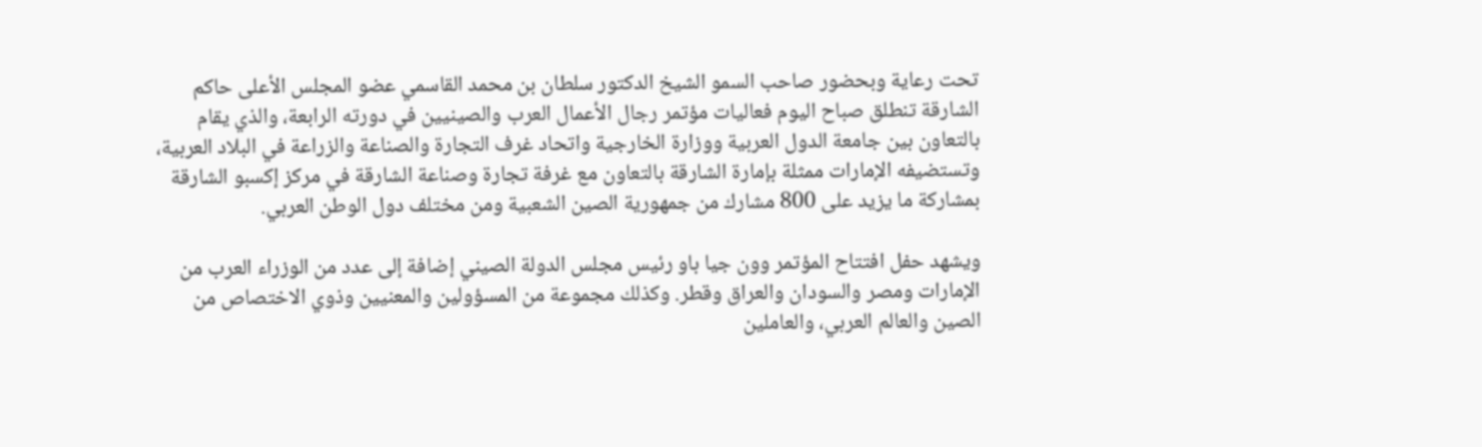تحت رعاية وبحضور صاحب السمو الشيخ الدكتور سلطان بن محمد القاسمي عضو المجلس الأعلى حاكم الشارقة تنطلق صباح اليوم فعاليات مؤتمر رجال الأعمال العرب والصينيين في دورته الرابعة، والذي يقام بالتعاون بين جامعة الدول العربية ووزارة الخارجية واتحاد غرف التجارة والصناعة والزراعة في البلاد العربية، وتستضيفه الإمارات ممثلة بإمارة الشارقة بالتعاون مع غرفة تجارة وصناعة الشارقة في مركز إكسبو الشارقة بمشاركة ما يزيد على 800 مشارك من جمهورية الصين الشعبية ومن مختلف دول الوطن العربي.

ويشهد حفل افتتاح المؤتمر وون جيا باو رئيس مجلس الدولة الصيني إضافة إلى عدد من الوزراء العرب من الإمارات ومصر والسودان والعراق وقطر. وكذلك مجموعة من المسؤولين والمعنيين وذوي الاختصاص من الصين والعالم العربي، والعاملين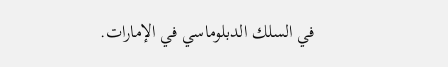في السلك الدبلوماسي في الإمارات.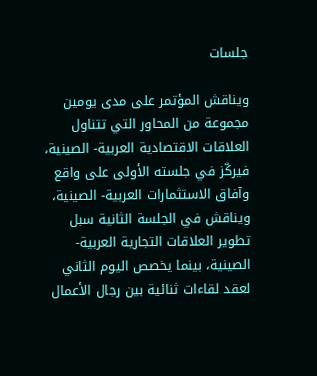جلسات

ويناقش المؤتمر على مدى يومين مجموعة من المحاور التي تتناول العلاقات الاقتصادية العربية- الصينية، فيركّز في جلسته الأولى على واقع وآفاق الاستثمارات العربية- الصينية، ويناقش في الجلسة الثانية سبل تطوير العلاقات التجارية العربية- الصينية، بينما يخصص اليوم الثاني لعقد لقاءات ثنائية بين رجال الأعمال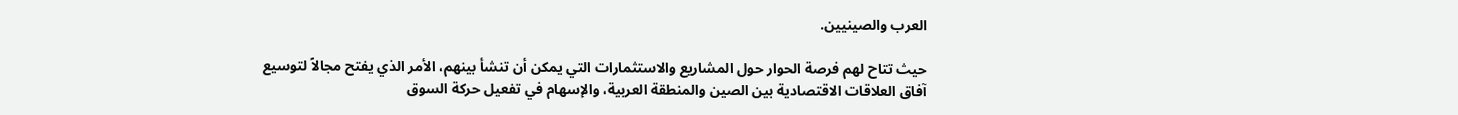العرب والصينيين.

حيث تتاح لهم فرصة الحوار حول المشاريع والاستثمارات التي يمكن أن تنشأ بينهم، الأمر الذي يفتح مجالاً لتوسيع آفاق العلاقات الاقتصادية بين الصين والمنطقة العربية، والإسهام في تفعيل حركة السوق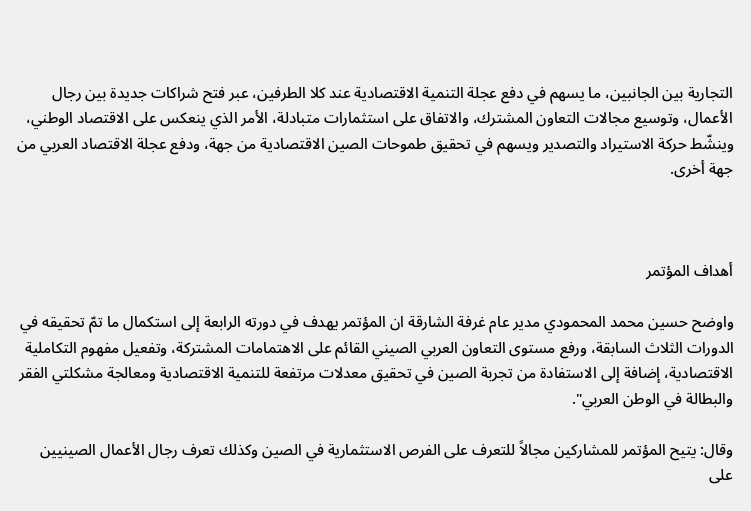التجارية بين الجانبين، ما يسهم في دفع عجلة التنمية الاقتصادية عند كلا الطرفين، عبر فتح شراكات جديدة بين رجال الأعمال، وتوسيع مجالات التعاون المشترك، والاتفاق على استثمارات متبادلة، الأمر الذي ينعكس على الاقتصاد الوطني، وينشّط حركة الاستيراد والتصدير ويسهم في تحقيق طموحات الصين الاقتصادية من جهة، ودفع عجلة الاقتصاد العربي من جهة أخرى.



أهداف المؤتمر

واوضح حسين محمد المحمودي مدير عام غرفة الشارقة ان المؤتمر يهدف في دورته الرابعة إلى استكمال ما تمّ تحقيقه في الدورات الثلاث السابقة، ورفع مستوى التعاون العربي الصيني القائم على الاهتمامات المشتركة، وتفعيل مفهوم التكاملية الاقتصادية، إضافة إلى الاستفادة من تجربة الصين في تحقيق معدلات مرتفعة للتنمية الاقتصادية ومعالجة مشكلتي الفقر والبطالة في الوطن العربي".

وقال: يتيح المؤتمر للمشاركين مجالاً للتعرف على الفرص الاستثمارية في الصين وكذلك تعرف رجال الأعمال الصينيين على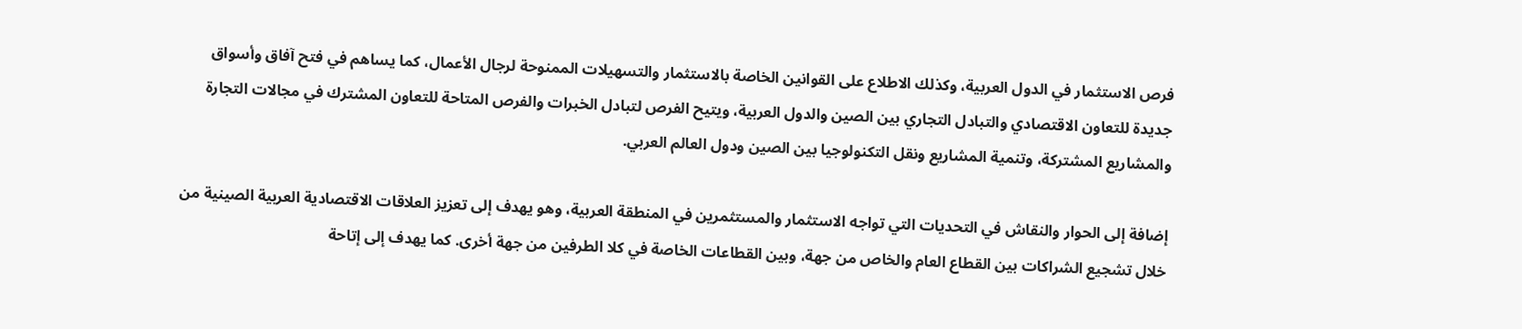فرص الاستثمار في الدول العربية، وكذلك الاطلاع على القوانين الخاصة بالاستثمار والتسهيلات الممنوحة لرجال الأعمال، كما يساهم في فتح آفاق وأسواق جديدة للتعاون الاقتصادي والتبادل التجاري بين الصين والدول العربية، ويتيح الفرص لتبادل الخبرات والفرص المتاحة للتعاون المشترك في مجالات التجارة والمشاريع المشتركة، وتنمية المشاريع ونقل التكنولوجيا بين الصين ودول العالم العربي.

إضافة إلى الحوار والنقاش في التحديات التي تواجه الاستثمار والمستثمرين في المنطقة العربية، وهو يهدف إلى تعزيز العلاقات الاقتصادية العربية الصينية من خلال تشجيع الشراكات بين القطاع العام والخاص من جهة، وبين القطاعات الخاصة في كلا الطرفين من جهة أخرى. كما يهدف إلى إتاحة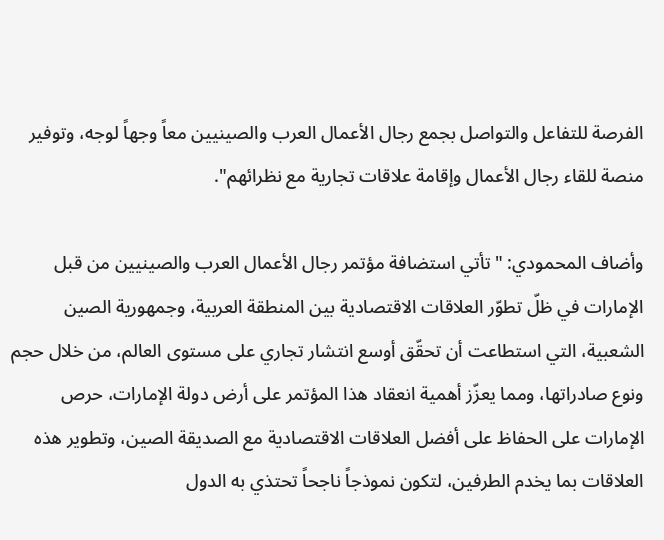الفرصة للتفاعل والتواصل بجمع رجال الأعمال العرب والصينيين معاً وجهاً لوجه، وتوفير منصة للقاء رجال الأعمال وإقامة علاقات تجارية مع نظرائهم".

وأضاف المحمودي: "تأتي استضافة مؤتمر رجال الأعمال العرب والصينيين من قبل الإمارات في ظلّ تطوّر العلاقات الاقتصادية بين المنطقة العربية، وجمهورية الصين الشعبية، التي استطاعت أن تحقّق أوسع انتشار تجاري على مستوى العالم، من خلال حجم ونوع صادراتها، ومما يعزّز أهمية انعقاد هذا المؤتمر على أرض دولة الإمارات، حرص الإمارات على الحفاظ على أفضل العلاقات الاقتصادية مع الصديقة الصين، وتطوير هذه العلاقات بما يخدم الطرفين، لتكون نموذجاً ناجحاً تحتذي به الدول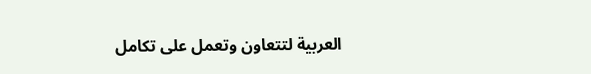العربية لتتعاون وتعمل على تكامل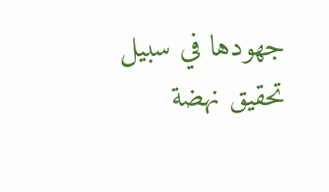جهودها في سبيل تحقيق نهضة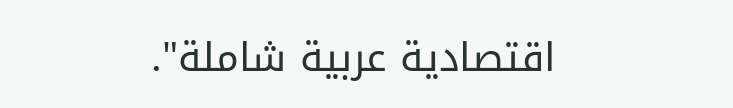اقتصادية عربية شاملة".